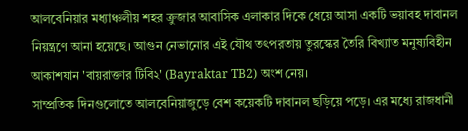আলবেনিয়ার মধ্যাঞ্চলীয় শহর ক্রুজার আবাসিক এলাকার দিকে ধেয়ে আসা একটি ভয়াবহ দাবানল নিয়ন্ত্রণে আনা হয়েছে। আগুন নেভানোর এই যৌথ তৎপরতায় তুরস্কের তৈরি বিখ্যাত মনুষ্যবিহীন আকাশযান 'বায়রাক্তার টিবি২' (Bayraktar TB2) অংশ নেয়।
সাম্প্রতিক দিনগুলোতে আলবেনিয়াজুড়ে বেশ কয়েকটি দাবানল ছড়িয়ে পড়ে। এর মধ্যে রাজধানী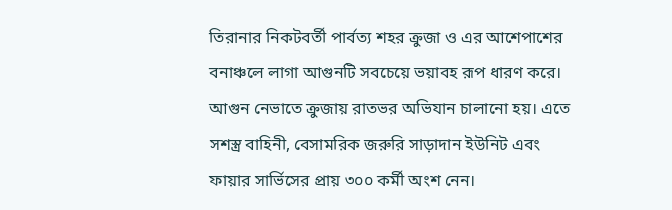তিরানার নিকটবর্তী পার্বত্য শহর ক্রুজা ও এর আশেপাশের বনাঞ্চলে লাগা আগুনটি সবচেয়ে ভয়াবহ রূপ ধারণ করে। আগুন নেভাতে ক্রুজায় রাতভর অভিযান চালানো হয়। এতে সশস্ত্র বাহিনী, বেসামরিক জরুরি সাড়াদান ইউনিট এবং ফায়ার সার্ভিসের প্রায় ৩০০ কর্মী অংশ নেন।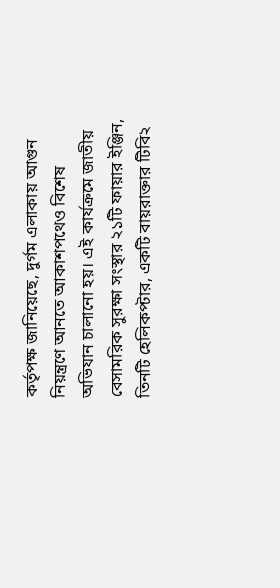কর্তৃপক্ষ জানিয়েছে, দুর্গম এলাকায় আগুন নিয়ন্ত্রণে আনতে আকাশপথেও বিশেষ অভিযান চালানো হয়। এই কার্যক্রমে জাতীয় বেসামরিক সুরক্ষা সংস্থার ২১টি ফায়ার ইঞ্জিন, তিনটি হেলিকপ্টার, একটি বায়রাক্তার টিবি২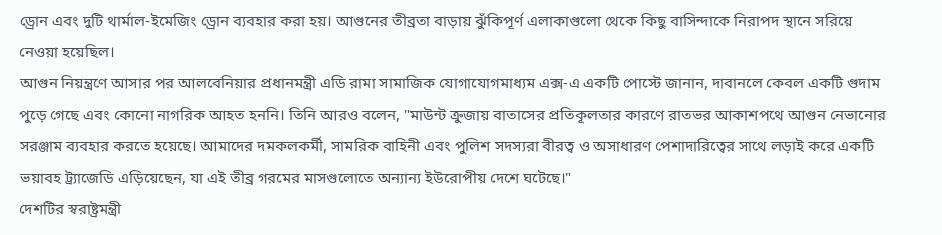ড্রোন এবং দুটি থার্মাল-ইমেজিং ড্রোন ব্যবহার করা হয়। আগুনের তীব্রতা বাড়ায় ঝুঁকিপূর্ণ এলাকাগুলো থেকে কিছু বাসিন্দাকে নিরাপদ স্থানে সরিয়ে নেওয়া হয়েছিল।
আগুন নিয়ন্ত্রণে আসার পর আলবেনিয়ার প্রধানমন্ত্রী এডি রামা সামাজিক যোগাযোগমাধ্যম এক্স-এ একটি পোস্টে জানান, দাবানলে কেবল একটি গুদাম পুড়ে গেছে এবং কোনো নাগরিক আহত হননি। তিনি আরও বলেন, "মাউন্ট ক্রুজায় বাতাসের প্রতিকূলতার কারণে রাতভর আকাশপথে আগুন নেভানোর সরঞ্জাম ব্যবহার করতে হয়েছে। আমাদের দমকলকর্মী, সামরিক বাহিনী এবং পুলিশ সদস্যরা বীরত্ব ও অসাধারণ পেশাদারিত্বের সাথে লড়াই করে একটি ভয়াবহ ট্র্যাজেডি এড়িয়েছেন, যা এই তীব্র গরমের মাসগুলোতে অন্যান্য ইউরোপীয় দেশে ঘটেছে।"
দেশটির স্বরাষ্ট্রমন্ত্রী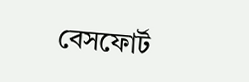বেসফোর্ট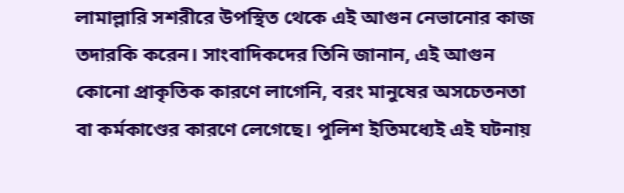লামাল্লারি সশরীরে উপস্থিত থেকে এই আগুন নেভানোর কাজ তদারকি করেন। সাংবাদিকদের তিনি জানান, এই আগুন কোনো প্রাকৃতিক কারণে লাগেনি, বরং মানুষের অসচেতনতা বা কর্মকাণ্ডের কারণে লেগেছে। পুলিশ ইতিমধ্যেই এই ঘটনায়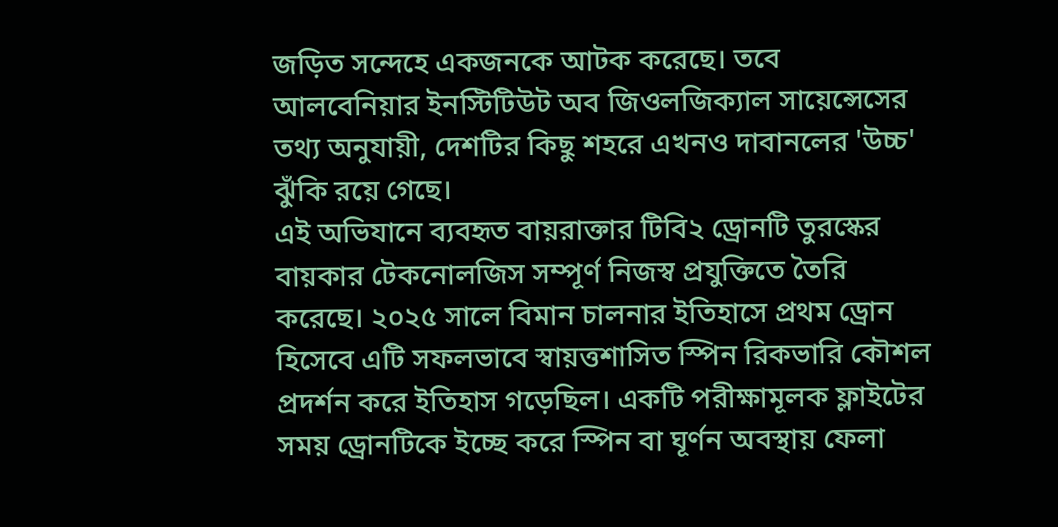জড়িত সন্দেহে একজনকে আটক করেছে। তবে আলবেনিয়ার ইনস্টিটিউট অব জিওলজিক্যাল সায়েন্সেসের তথ্য অনুযায়ী, দেশটির কিছু শহরে এখনও দাবানলের 'উচ্চ' ঝুঁকি রয়ে গেছে।
এই অভিযানে ব্যবহৃত বায়রাক্তার টিবি২ ড্রোনটি তুরস্কের বায়কার টেকনোলজিস সম্পূর্ণ নিজস্ব প্রযুক্তিতে তৈরি করেছে। ২০২৫ সালে বিমান চালনার ইতিহাসে প্রথম ড্রোন হিসেবে এটি সফলভাবে স্বায়ত্তশাসিত স্পিন রিকভারি কৌশল প্রদর্শন করে ইতিহাস গড়েছিল। একটি পরীক্ষামূলক ফ্লাইটের সময় ড্রোনটিকে ইচ্ছে করে স্পিন বা ঘূর্ণন অবস্থায় ফেলা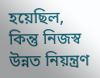হয়েছিল, কিন্তু নিজস্ব উন্নত নিয়ন্ত্রণ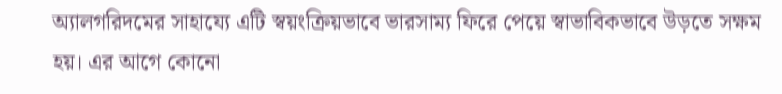অ্যালগরিদমের সাহায্যে এটি স্বয়ংক্রিয়ভাবে ভারসাম্য ফিরে পেয়ে স্বাভাবিকভাবে উড়তে সক্ষম হয়। এর আগে কোনো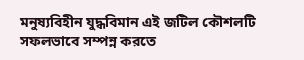মনুষ্যবিহীন যুদ্ধবিমান এই জটিল কৌশলটি সফলভাবে সম্পন্ন করতে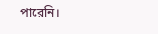পারেনি।